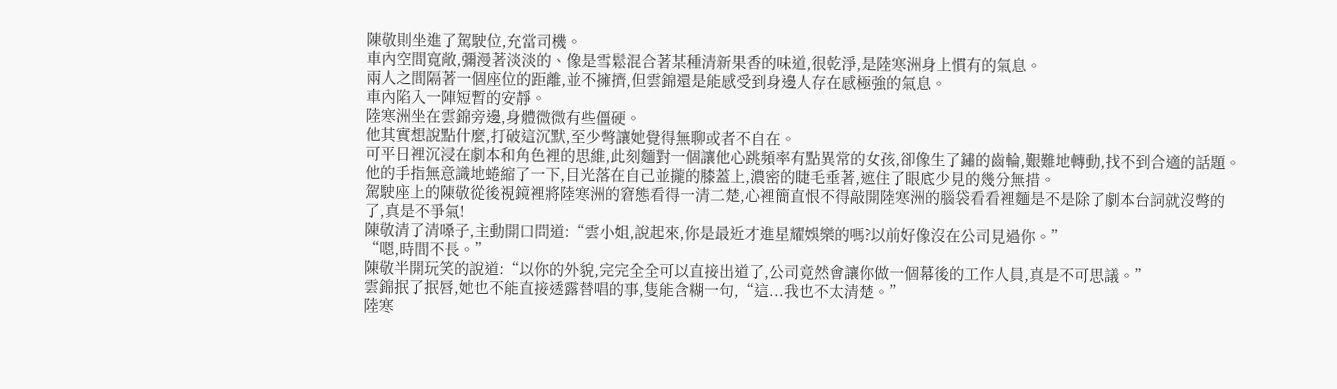陳敬則坐進了駕駛位,充當司機。
車內空間寬敞,彌漫著淡淡的、像是雪鬆混合著某種清新果香的味道,很乾淨,是陸寒洲身上慣有的氣息。
兩人之間隔著一個座位的距離,並不擁擠,但雲錦還是能感受到身邊人存在感極強的氣息。
車內陷入一陣短暫的安靜。
陸寒洲坐在雲錦旁邊,身體微微有些僵硬。
他其實想說點什麼,打破這沉默,至少彆讓她覺得無聊或者不自在。
可平日裡沉浸在劇本和角色裡的思維,此刻麵對一個讓他心跳頻率有點異常的女孩,卻像生了鏽的齒輪,艱難地轉動,找不到合適的話題。
他的手指無意識地蜷縮了一下,目光落在自己並攏的膝蓋上,濃密的睫毛垂著,遮住了眼底少見的幾分無措。
駕駛座上的陳敬從後視鏡裡將陸寒洲的窘態看得一清二楚,心裡簡直恨不得敲開陸寒洲的腦袋看看裡麵是不是除了劇本台詞就沒彆的了,真是不爭氣!
陳敬清了清嗓子,主動開口問道:“雲小姐,說起來,你是最近才進星耀娛樂的嗎?以前好像沒在公司見過你。”
“嗯,時間不長。”
陳敬半開玩笑的說道:“以你的外貌,完完全全可以直接出道了,公司竟然會讓你做一個幕後的工作人員,真是不可思議。”
雲錦抿了抿唇,她也不能直接透露替唱的事,隻能含糊一句,“這...我也不太清楚。”
陸寒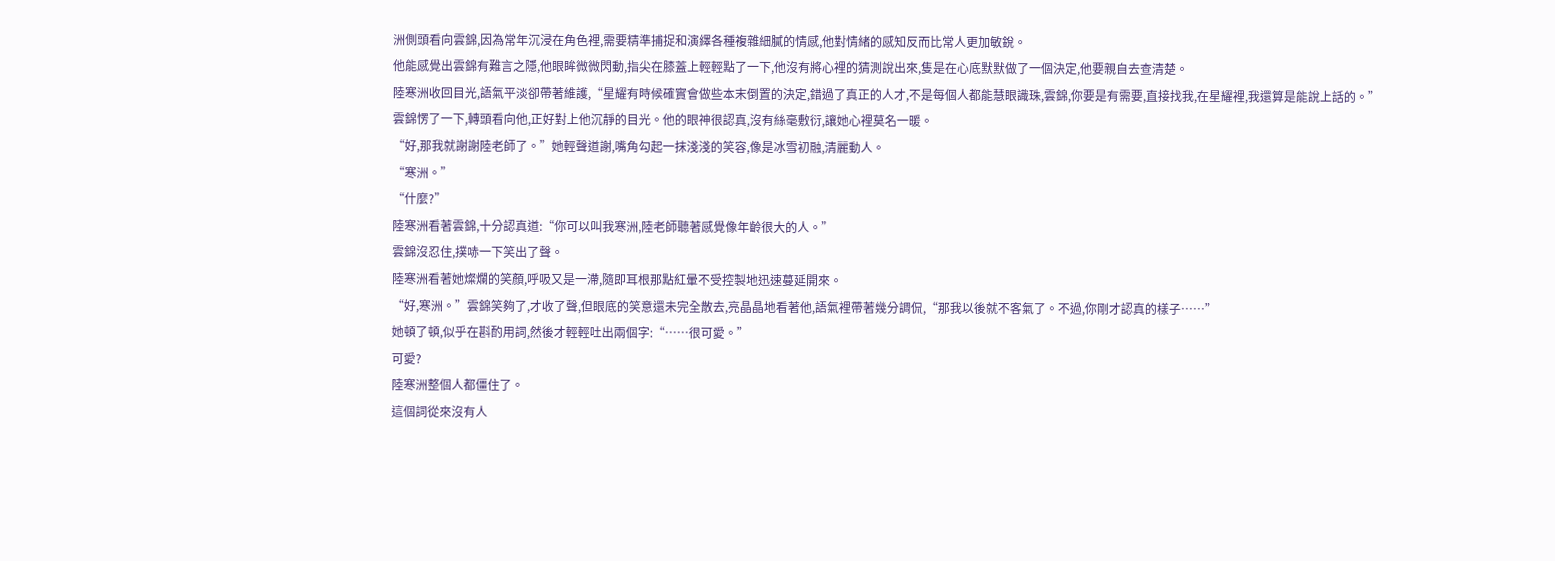洲側頭看向雲錦,因為常年沉浸在角色裡,需要精準捕捉和演繹各種複雜細膩的情感,他對情緒的感知反而比常人更加敏銳。
他能感覺出雲錦有難言之隱,他眼眸微微閃動,指尖在膝蓋上輕輕點了一下,他沒有將心裡的猜測說出來,隻是在心底默默做了一個決定,他要親自去查清楚。
陸寒洲收回目光,語氣平淡卻帶著維護,“星耀有時候確實會做些本末倒置的決定,錯過了真正的人才,不是每個人都能慧眼識珠,雲錦,你要是有需要,直接找我,在星耀裡,我還算是能說上話的。”
雲錦愣了一下,轉頭看向他,正好對上他沉靜的目光。他的眼神很認真,沒有絲毫敷衍,讓她心裡莫名一暖。
“好,那我就謝謝陸老師了。”她輕聲道謝,嘴角勾起一抹淺淺的笑容,像是冰雪初融,清麗動人。
“寒洲。”
“什麼?”
陸寒洲看著雲錦,十分認真道:“你可以叫我寒洲,陸老師聽著感覺像年齡很大的人。”
雲錦沒忍住,撲哧一下笑出了聲。
陸寒洲看著她燦爛的笑顏,呼吸又是一滯,隨即耳根那點紅暈不受控製地迅速蔓延開來。
“好,寒洲。”雲錦笑夠了,才收了聲,但眼底的笑意還未完全散去,亮晶晶地看著他,語氣裡帶著幾分調侃,“那我以後就不客氣了。不過,你剛才認真的樣子……”
她頓了頓,似乎在斟酌用詞,然後才輕輕吐出兩個字:“……很可愛。”
可愛?
陸寒洲整個人都僵住了。
這個詞從來沒有人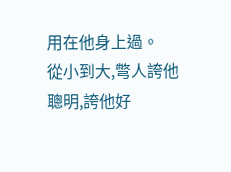用在他身上過。
從小到大,彆人誇他聰明,誇他好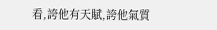看,誇他有天賦,誇他氣質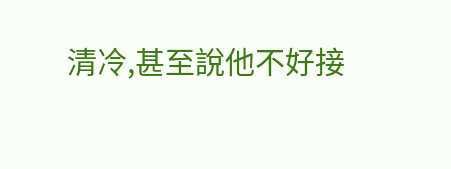清冷,甚至說他不好接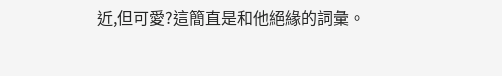近,但可愛?這簡直是和他絕緣的詞彙。